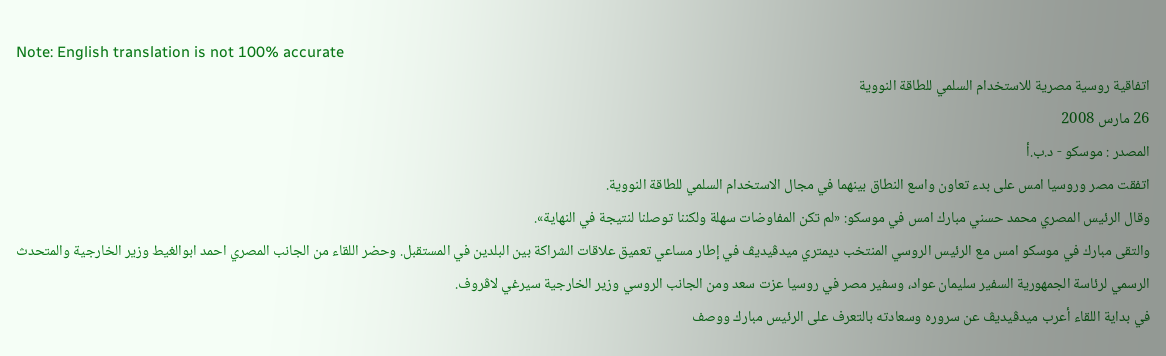Note: English translation is not 100% accurate
اتفاقية روسية مصرية للاستخدام السلمي للطاقة النووية
26 مارس 2008
المصدر : موسكو - د.ب.أ
اتفقت مصر وروسيا امس على بدء تعاون واسع النطاق بينهما في مجال الاستخدام السلمي للطاقة النووية.
وقال الرئيس المصري محمد حسني مبارك امس في موسكو: «لم تكن المفاوضات سهلة ولكننا توصلنا لنتيجة في النهاية».
والتقى مبارك في موسكو امس مع الرئيس الروسي المنتخب ديمتري ميدڤيديڤ في إطار مساعي تعميق علاقات الشراكة بين البلدين في المستقبل. وحضر اللقاء من الجانب المصري احمد ابوالغيط وزير الخارجية والمتحدث الرسمي لرئاسة الجمهورية السفير سليمان عواد، وسفير مصر في روسيا عزت سعد ومن الجانب الروسي وزير الخارجية سيرغي لاڤروف.
في بداية اللقاء أعرب ميدڤيديڤ عن سروره وسعادته بالتعرف على الرئيس مبارك ووصف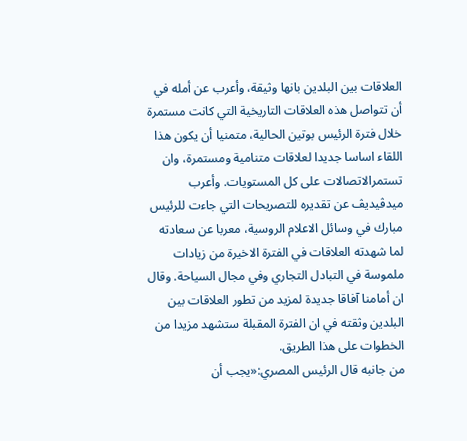العلاقات بين البلدين بانها وثيقة، وأعرب عن أمله في أن تتواصل هذه العلاقات التاريخية التي كانت مستمرة خلال فترة الرئيس بوتين الحالية، متمنيا أن يكون هذا اللقاء اساسا جديدا لعلاقات متنامية ومستمرة، وان تستمرالاتصالات على كل المستويات. وأعرب ميدڤيديڤ عن تقديره للتصريحات التي جاءت للرئيس مبارك في وسائل الاعلام الروسية، معربا عن سعادته لما شهدته العلاقات في الفترة الاخيرة من زيادات ملموسة في التبادل التجاري وفي مجال السياحة. وقال ان أمامنا آفاقا جديدة لمزيد من تطور العلاقات بين البلدين وثقته في ان الفترة المقبلة ستشهد مزيدا من الخطوات على هذا الطريق.
من جانبه قال الرئيس المصري:«يجب أن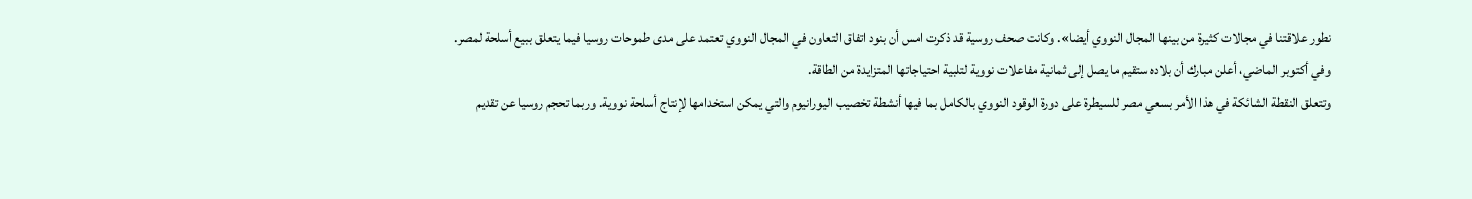نطور علاقتنا في مجالات كثيرة من بينها المجال النووي أيضا». وكانت صحف روسية قد ذكرت امس أن بنود اتفاق التعاون في المجال النووي تعتمد على مدى طموحات روسيا فيما يتعلق ببيع أسلحة لمصر.
وفي أكتوبر الماضي، أعلن مبارك أن بلاده ستقيم ما يصل إلى ثمانية مفاعلات نووية لتلبية احتياجاتها المتزايدة من الطاقة.
وتتعلق النقطة الشائكة في هذا الأمر بسعي مصر للسيطرة على دورة الوقود النووي بالكامل بما فيها أنشطة تخصيب اليورانيوم والتي يمكن استخدامها لإنتاج أسلحة نووية. وربما تحجم روسيا عن تقديم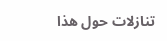تنازلات حول هذا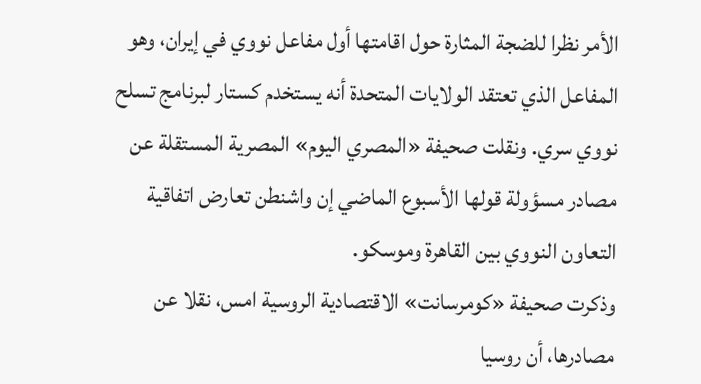الأمر نظرا للضجة المثارة حول اقامتها أول مفاعل نووي في إيران، وهو المفاعل الذي تعتقد الولايات المتحدة أنه يستخدم كستار لبرنامج تسلح نووي سري. ونقلت صحيفة «المصري اليوم» المصرية المستقلة عن مصادر مسؤولة قولها الأسبوع الماضي إن واشنطن تعارض اتفاقية التعاون النووي بين القاهرة وموسكو.
وذكرت صحيفة «كومرسانت» الاقتصادية الروسية امس، نقلا عن مصادرها، أن روسيا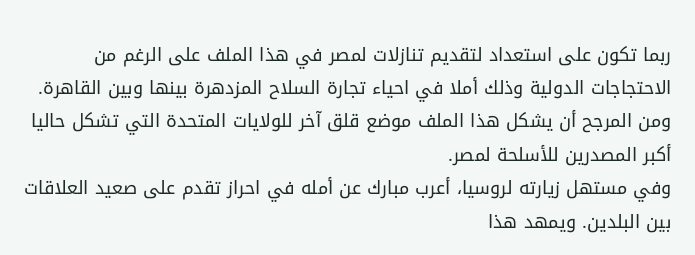ربما تكون على استعداد لتقديم تنازلات لمصر في هذا الملف على الرغم من الاحتجاجات الدولية وذلك أملا في احياء تجارة السلاح المزدهرة بينها وبين القاهرة. ومن المرجح أن يشكل هذا الملف موضع قلق آخر للولايات المتحدة التي تشكل حاليا أكبر المصدرين للأسلحة لمصر.
وفي مستهل زيارته لروسيا، أعرب مبارك عن أمله في احراز تقدم على صعيد العلاقات بين البلدين. ويمهد هذا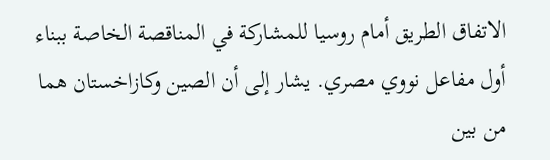الاتفاق الطريق أمام روسيا للمشاركة في المناقصة الخاصة ببناء أول مفاعل نووي مصري. يشار إلى أن الصين وكازاخستان هما من بين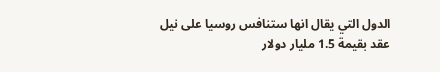الدول التي يقال انها ستنافس روسيا على نيل عقد بقيمة 1.5 مليار دولار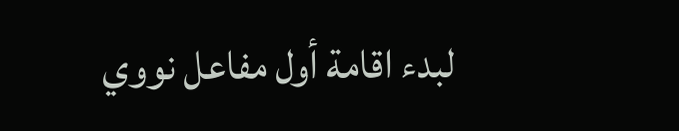لبدء اقامة أول مفاعل نووي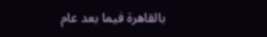بالقاهرة فيما بعد عام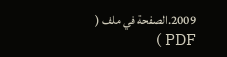2009.الصفحة في ملف ( PDF )